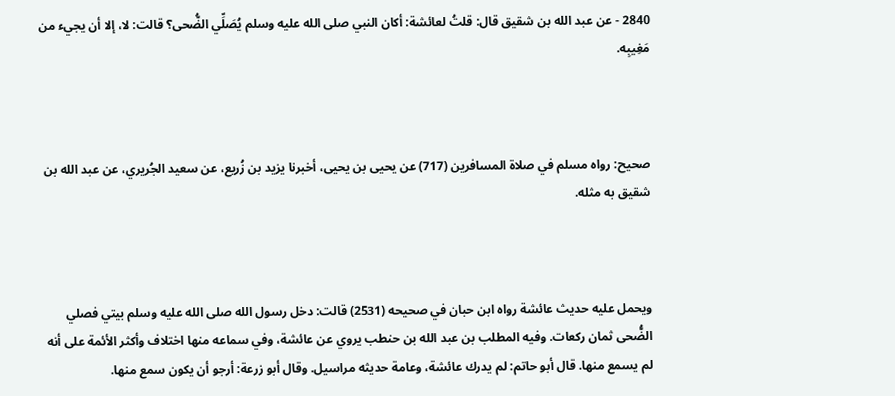2840 - عن عبد الله بن شقيق قال: قلتُ لعائشة: أكان النبي صلى الله عليه وسلم يُصَلِّي الضُّحى؟ قالت: لا، إلا أن يجيء من مَغِيبِه.



صحيح: رواه مسلم في صلاة المسافرين (717) عن يحيى بن يحيى، أخبرنا يزيد بن زُريع، عن سعيد الجُريري، عن عبد الله بن شقيق به مثله.



ويحمل عليه حديث عائشة رواه ابن حبان في صحيحه (2531) قالت: دخل رسول الله صلى الله عليه وسلم بيتي فصلي الضُّحى ثمان ركعات. وفيه المطلب بن عبد الله بن حنطب يروي عن عائشة، وفي سماعه منها اختلاف وأكثر الأئمة على أنه لم يسمع منها. قال أبو حاتم: لم يدرك عائشة، وعامة حديثه مراسيل. وقال أبو زرعة: أرجو أن يكون سمع منها.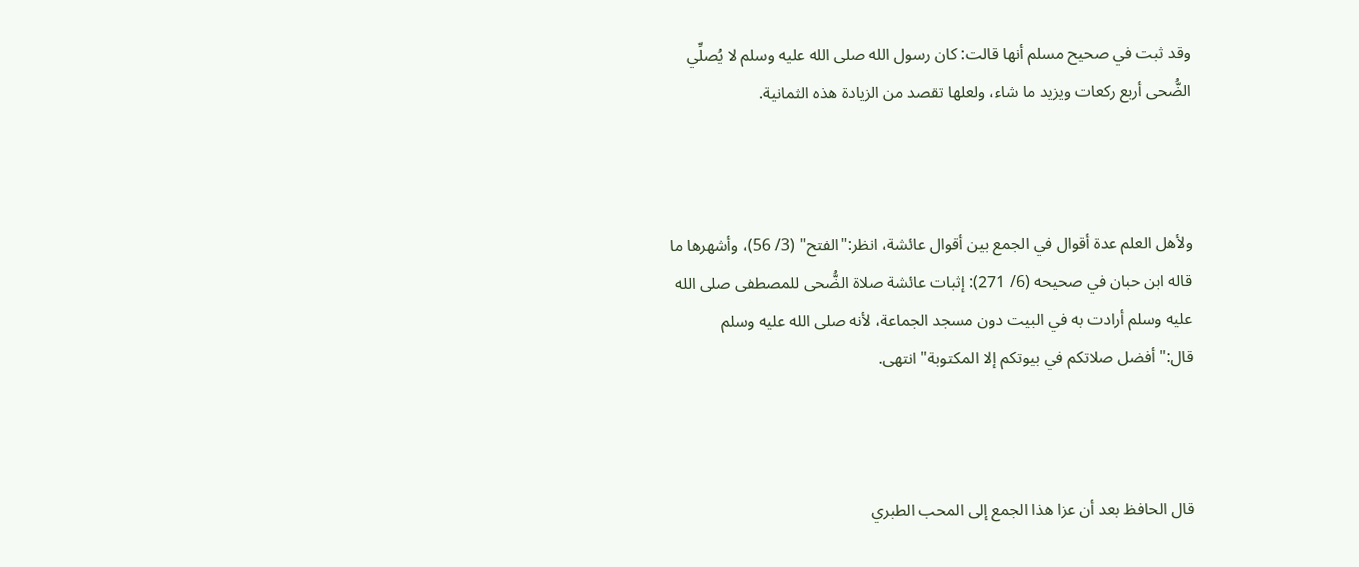وقد ثبت في صحيح مسلم أنها قالت: كان رسول الله صلى الله عليه وسلم لا يُصلِّي الضُّحى أربع ركعات ويزيد ما شاء، ولعلها تقصد من الزيادة هذه الثمانية.



ولأهل العلم عدة أقوال في الجمع بين أقوال عائشة، انظر:"الفتح" (3/ 56)، وأشهرها ما قاله ابن حبان في صحيحه (6/ 271): إثبات عائشة صلاة الضُّحى للمصطفى صلى الله عليه وسلم أرادت به في البيت دون مسجد الجماعة، لأنه صلى الله عليه وسلم قال:"أفضل صلاتكم في بيوتكم إلا المكتوبة" انتهى.



قال الحافظ بعد أن عزا هذا الجمع إلى المحب الطبري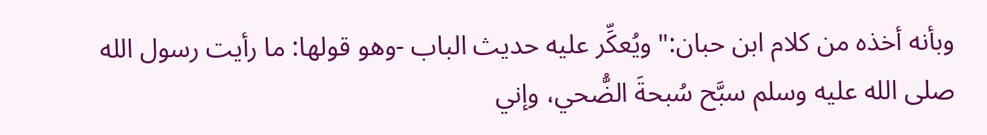وبأنه أخذه من كلام ابن حبان:"ويُعكِّر عليه حديث الباب -وهو قولها: ما رأيت رسول الله صلى الله عليه وسلم سبَّح سُبحةَ الضُّحي، وإني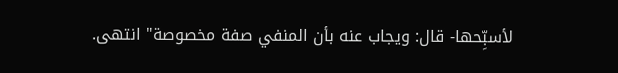لأسبِّحها- قال: ويجاب عنه بأن المنفي صفة مخصوصة" انتهى.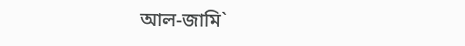আল-জামি`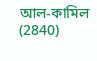আল-কামিল (2840)